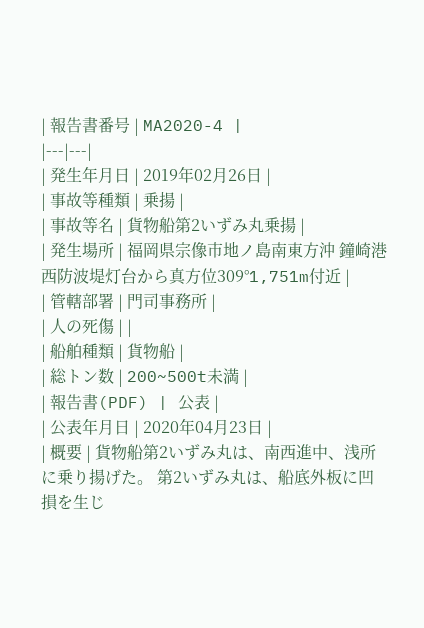| 報告書番号 | MA2020-4 |
|---|---|
| 発生年月日 | 2019年02月26日 |
| 事故等種類 | 乗揚 |
| 事故等名 | 貨物船第2いずみ丸乗揚 |
| 発生場所 | 福岡県宗像市地ノ島南東方沖 鐘崎港西防波堤灯台から真方位309°1,751m付近 |
| 管轄部署 | 門司事務所 |
| 人の死傷 | |
| 船舶種類 | 貨物船 |
| 総トン数 | 200~500t未満 |
| 報告書(PDF) | 公表 |
| 公表年月日 | 2020年04月23日 |
| 概要 | 貨物船第2いずみ丸は、南西進中、浅所に乗り揚げた。 第2いずみ丸は、船底外板に凹損を生じ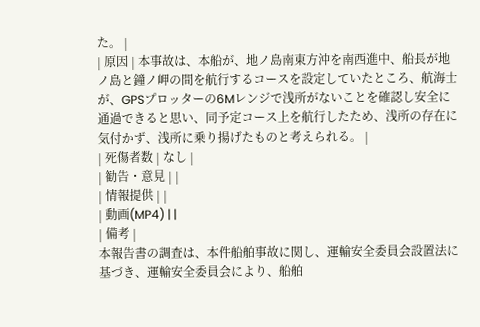た。 |
| 原因 | 本事故は、本船が、地ノ島南東方沖を南西進中、船長が地ノ島と鐘ノ岬の間を航行するコースを設定していたところ、航海士が、GPSプロッターの6Mレンジで浅所がないことを確認し安全に通過できると思い、同予定コース上を航行したため、浅所の存在に気付かず、浅所に乗り揚げたものと考えられる。 |
| 死傷者数 | なし |
| 勧告・意見 | |
| 情報提供 | |
| 動画(MP4) | |
| 備考 |
本報告書の調査は、本件船舶事故に関し、運輸安全委員会設置法に基づき、運輸安全委員会により、船舶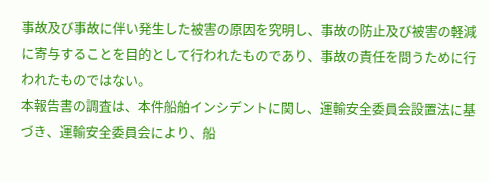事故及び事故に伴い発生した被害の原因を究明し、事故の防止及び被害の軽減に寄与することを目的として行われたものであり、事故の責任を問うために行われたものではない。
本報告書の調査は、本件船舶インシデントに関し、運輸安全委員会設置法に基づき、運輸安全委員会により、船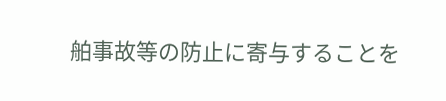舶事故等の防止に寄与することを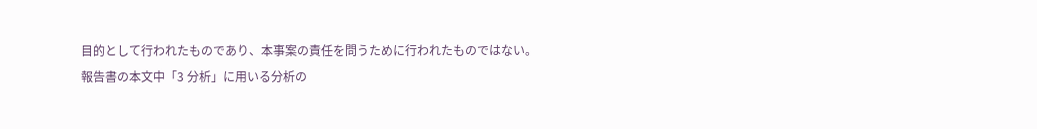目的として行われたものであり、本事案の責任を問うために行われたものではない。
報告書の本文中「3 分析」に用いる分析の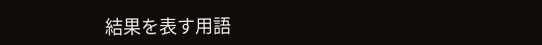結果を表す用語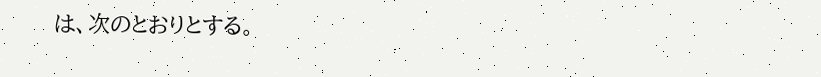は、次のとおりとする。